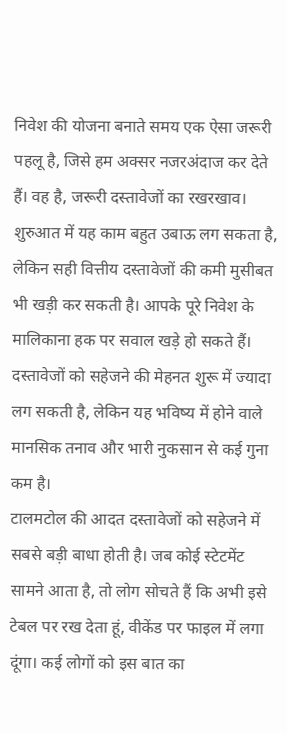निवेश की योजना बनाते समय एक ऐसा जरूरी पहलू है, जिसे हम अक्सर नजरअंदाज कर देते हैं। वह है, जरूरी दस्तावेजों का रखरखाव। शुरुआत में यह काम बहुत उबाऊ लग सकता है, लेकिन सही वित्तीय दस्तावेजों की कमी मुसीबत भी खड़ी कर सकती है। आपके पूरे निवेश के मालिकाना हक पर सवाल खड़े हो सकते हैं। दस्तावेजों को सहेजने की मेहनत शुरू में ज्यादा लग सकती है, लेकिन यह भविष्य में होने वाले मानसिक तनाव और भारी नुकसान से कई गुना कम है।
टालमटोल की आदत दस्तावेजों को सहेजने में सबसे बड़ी बाधा होती है। जब कोई स्टेटमेंट सामने आता है, तो लोग सोचते हैं कि अभी इसे टेबल पर रख देता हूं, वीकेंड पर फाइल में लगा दूंगा। कई लोगों को इस बात का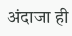अंदाजा ही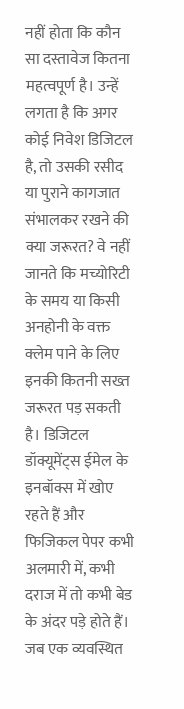नहीं होता कि कौन सा दस्तावेज कितना महत्वपूर्ण है। उन्हें लगता है कि अगर कोई निवेश डिजिटल है, तो उसकी रसीद या पुराने कागजात संभालकर रखने की क्या जरूरत? वे नहीं जानते कि मच्योरिटी के समय या किसी अनहोनी के वक्त क्लेम पाने के लिए इनकी कितनी सख्त जरूरत पड़ सकती है। डिजिटल डॉक्यूमेंट्स ईमेल के इनबॉक्स में खोए रहते हैं और फिजिकल पेपर कभी अलमारी में, कभी दराज में तो कभी बेड के अंदर पड़े होते हैं। जब एक व्यवस्थित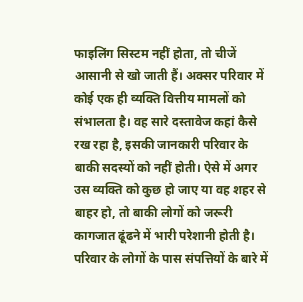फाइलिंग सिस्टम नहीं होता, तो चीजें आसानी से खो जाती हैं। अक्सर परिवार में कोई एक ही व्यक्ति वित्तीय मामलों को संभालता है। वह सारे दस्तावेज कहां कैसे रख रहा है, इसकी जानकारी परिवार के बाकी सदस्यों को नहीं होती। ऐसे में अगर उस व्यक्ति को कुछ हो जाए या वह शहर से बाहर हो, तो बाकी लोगों को जरूरी कागजात ढूंढने में भारी परेशानी होती है।
परिवार के लोगों के पास संपत्तियों के बारे में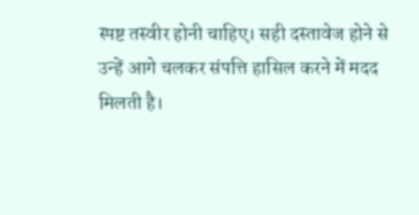स्पष्ट तस्वीर होनी चाहिए। सही दस्तावेज होने से उन्हें आगे चलकर संपत्ति हासिल करने में मदद मिलती है।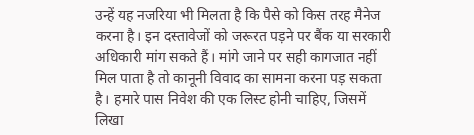उन्हें यह नजरिया भी मिलता है कि पैसे को किस तरह मैनेज करना है। इन दस्तावेजों को जरूरत पड़ने पर बैंक या सरकारी अधिकारी मांग सकते हैं। मांगे जाने पर सही कागजात नहीं मिल पाता है तो कानूनी विवाद का सामना करना पड़ सकता है। हमारे पास निवेश की एक लिस्ट होनी चाहिए, जिसमें लिखा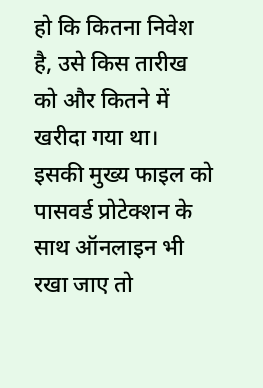हो कि कितना निवेश है, उसे किस तारीख को और कितने में खरीदा गया था। इसकी मुख्य फाइल को पासवर्ड प्रोटेक्शन के साथ ऑनलाइन भी रखा जाए तो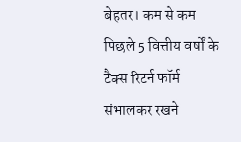बेहतर। कम से कम पिछले 5 वित्तीय वर्षों के टैक्स रिटर्न फॉर्म संभालकर रखने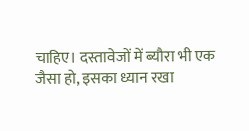चाहिए। दस्तावेजों में ब्यौरा भी एक जैसा हो, इसका ध्यान रखा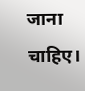जाना चाहिए।